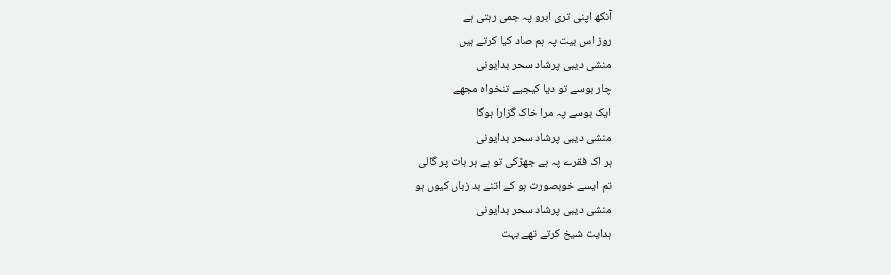آنکھ اپنی تری ابرو پہ جمی رہتی ہے
روز اس بیت پہ ہم صاد کیا کرتے ہیں
منشی دیبی پرشاد سحر بدایونی
چار بوسے تو دیا کیجیے تنخواہ مجھے
ایک بوسے پہ مرا خاک گزارا ہوگا
منشی دیبی پرشاد سحر بدایونی
ہر اک فقرے پہ ہے جھڑکی تو ہے ہر بات پر گالی
تم ایسے خوبصورت ہو کے اتنے بد زباں کیوں ہو
منشی دیبی پرشاد سحر بدایونی
ہدایت شیخ کرتے تھے بہت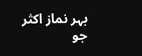بہر نماز اکثر
جو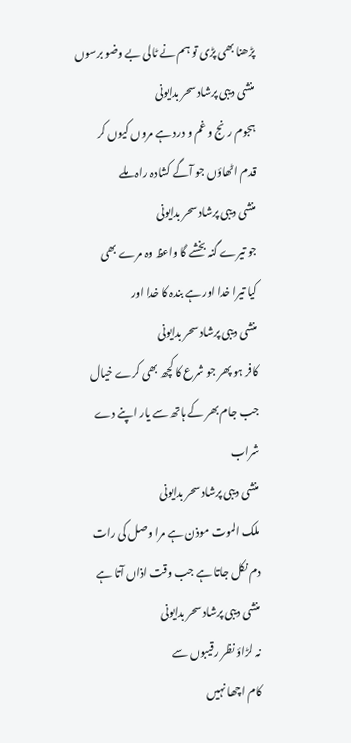پڑھنا بھی پڑی تو ہم نے ٹالی بے وضو برسوں
منشی دیبی پرشاد سحر بدایونی
ہجوم رنج و غم و درد ہے مروں کیوں کر
قدم اٹھاؤں جو آگے کشادہ راہ ملے
منشی دیبی پرشاد سحر بدایونی
جو تیرے گنہ بخشے گا واعظ وہ مرے بھی
کیا تیرا خدا اور ہے بندہ کا خدا اور
منشی دیبی پرشاد سحر بدایونی
کافر ہو پھر جو شرع کا کچھ بھی کرے خیال
جب جام بھر کے ہاتھ سے یار اپنے دے شراب
منشی دیبی پرشاد سحر بدایونی
ملک الموت موذن ہے مرا وصل کی رات
دم نکل جاتا ہے جب وقت اذاں آتا ہے
منشی دیبی پرشاد سحر بدایونی
نہ لڑاؤ نظر رقیبوں سے
کام اچھا نہیں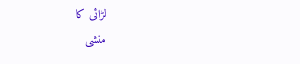لڑائی کا
منشی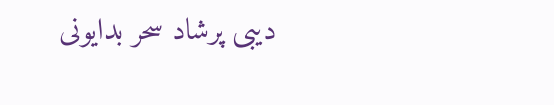دیبی پرشاد سحر بدایونی